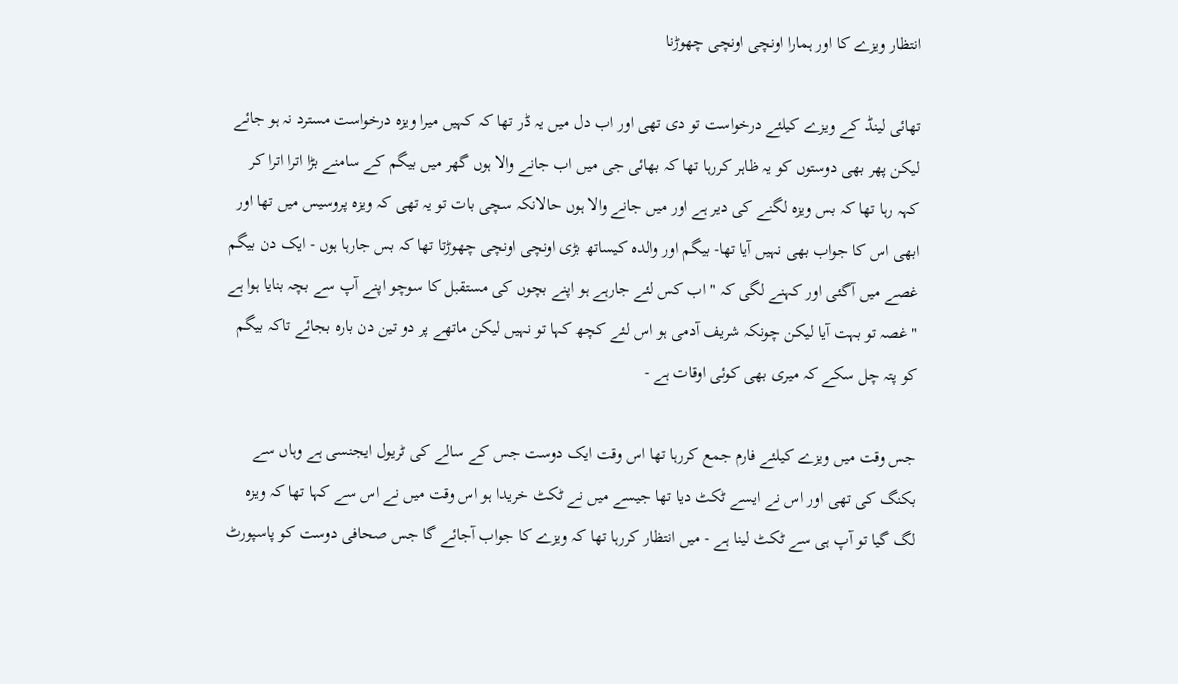انتظار ویزے کا اور ہمارا اونچی اونچی چھوڑنا

تھائی لینڈ کے ویزے کیلئے درخواست تو دی تھی اور اب دل میں یہ ڈر تھا کہ کہیں میرا ویزہ درخواست مسترد نہ ہو جائے لیکن پھر بھی دوستوں کو یہ ظاہر کررہا تھا کہ بھائی جی میں اب جانے والا ہوں گھر میں بیگم کے سامنے بڑا اترا اترا کر کہہ رہا تھا کہ بس ویزہ لگنے کی دیر ہے اور میں جانے والا ہوں حالانکہ سچی بات تو یہ تھی کہ ویزہ پروسیس میں تھا اور ابھی اس کا جواب بھی نہیں آیا تھا- بیگم اور والدہ کیساتھ بڑی اونچی اونچی چھوڑتا تھا کہ بس جارہا ہوں - ایک دن بیگم غصے میں آگئی اور کہنے لگی کہ " اب کس لئے جارہے ہو اپنے بچوں کی مستقبل کا سوچو اپنے آپ سے بچہ بنایا ہوا ہے " غصہ تو بہت آیا لیکن چونکہ شریف آدمی ہو اس لئے کچھ کہا تو نہیں لیکن ماتھے پر دو تین دن بارہ بجائے تاکہ بیگم کو پتہ چل سکے کہ میری بھی کوئی اوقات ہے -

جس وقت میں ویزے کیلئے فارم جمع کررہا تھا اس وقت ایک دوست جس کے سالے کی ٹریول ایجنسی ہے وہاں سے بکنگ کی تھی اور اس نے ایسے ٹکٹ دیا تھا جیسے میں نے ٹکٹ خریدا ہو اس وقت میں نے اس سے کہا تھا کہ ویزہ لگ گیا تو آپ ہی سے ٹکٹ لینا ہے - میں انتظار کررہا تھا کہ ویزے کا جواب آجائے گا جس صحافی دوست کو پاسپورٹ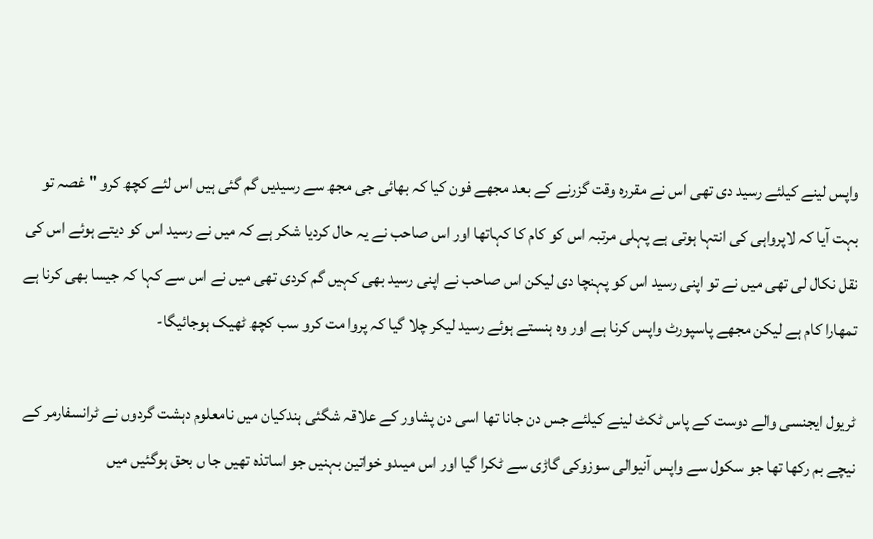واپس لینے کیلئے رسید دی تھی اس نے مقررہ وقت گزرنے کے بعد مجھے فون کیا کہ بھائی جی مجھ سے رسیدیں گم گئی ہیں اس لئے کچھ کرو " غصہ تو بہت آیا کہ لاپرواہی کی انتہا ہوتی ہے پہلی مرتبہ اس کو کام کا کہاتھا اور اس صاحب نے یہ حال کردیا شکر ہے کہ میں نے رسید اس کو دیتے ہوئے اس کی نقل نکال لی تھی میں نے تو اپنی رسید اس کو پہنچا دی لیکن اس صاحب نے اپنی رسید بھی کہیں گم کردی تھی میں نے اس سے کہا کہ جیسا بھی کرنا ہے تمھارا کام ہے لیکن مجھے پاسپورٹ واپس کرنا ہے اور وہ ہنستے ہوئے رسید لیکر چلا گیا کہ پروا مت کرو سب کچھ ٹھیک ہوجائیگا-

ٹریول ایجنسی والے دوست کے پاس ٹکٹ لینے کیلئے جس دن جانا تھا اسی دن پشاور کے علاقہ شگئی ہندکیان میں نامعلوم دہشت گردوں نے ٹرانسفارمر کے نیچے بم رکھا تھا جو سکول سے واپس آنیوالی سوزوکی گاڑی سے ٹکرا گیا اور اس میںدو خواتین بہنیں جو اساتذہ تھیں جا ں بحق ہوگئیں میں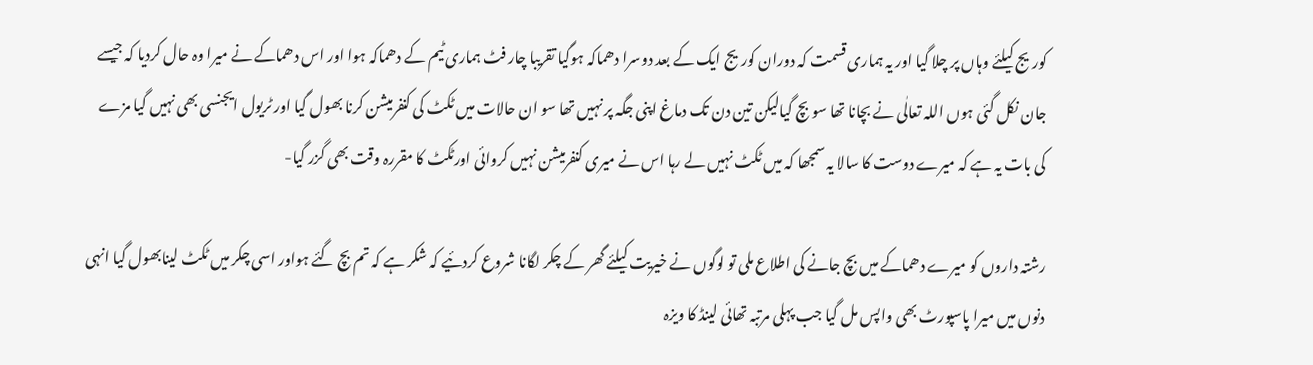کوریج کیلئے وہاں پر چلا گیا اور یہ ہماری قسمت کہ دوران کوریج ایک کے بعد دوسرا دھماکہ ہوگیا تقریبا چار فٹ ہماری ٹیم کے دھماکہ ہوا اور اس دھماکے نے میرا وہ حال کردیا کہ جیسے جان نکل گئی ہوں اللہ تعالٰی نے بچانا تھا سو بچ گیالیکن تین دن تک دماغ اپنی جگہ پر نہیں تھا سو ان حالات میں ٹکٹ کی کنفرمیشن کرنا بھول گیا اور ٹریول ایجنسی بھی نہیں گیا مزے کی بات یہ ہے کہ میرے دوست کا سالا یہ سمجھا کہ میں ٹکٹ نہیں لے رہا اس نے میری کنفرمیشن نہیں کروائی اورٹکٹ کا مقررہ وقت بھی گزر گیا-

رشتہ داروں کو میرے دھماکے میں بچ جانے کی اطلاع ملی تو لوگوں نے خیریت کیلئے گھر کے چکر لگانا شروع کردئیے کہ شکر ہے کہ تم بچ گئے ہواور اسی چکر میں ٹکٹ لینابھول گیا انہی دنوں میں میرا پاسپورٹ بھی واپس مل گیا جب پہلی مرتبہ تھائی لینڈ کا ویزہ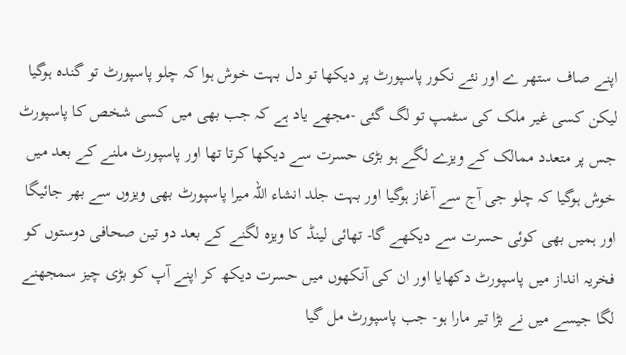اپنے صاف ستھر ے اور نئے نکور پاسپورٹ پر دیکھا تو دل بہت خوش ہوا کہ چلو پاسپورٹ تو گندہ ہوگیا لیکن کسی غیر ملک کی سٹمپ تو لگ گئی -مجھے یاد ہے کہ جب بھی میں کسی شخص کا پاسپورٹ جس پر متعدد ممالک کے ویزے لگے ہو بڑی حسرت سے دیکھا کرتا تھا اور پاسپورٹ ملنے کے بعد میں خوش ہوگیا کہ چلو جی آج سے آغاز ہوگیا اور بہت جلد انشاء اللہ میرا پاسپورٹ بھی ویزوں سے بھر جائیگا اور ہمیں بھی کوئی حسرت سے دیکھے گا- تھائی لینڈ کا ویزہ لگنے کے بعد دو تین صحافی دوستوں کو فخریہ انداز میں پاسپورٹ دکھایا اور ان کی آنکھوں میں حسرت دیکھ کر اپنے آپ کو بڑی چیز سمجھنے لگا جیسے میں نے بڑا تیر مارا ہو- جب پاسپورٹ مل گیا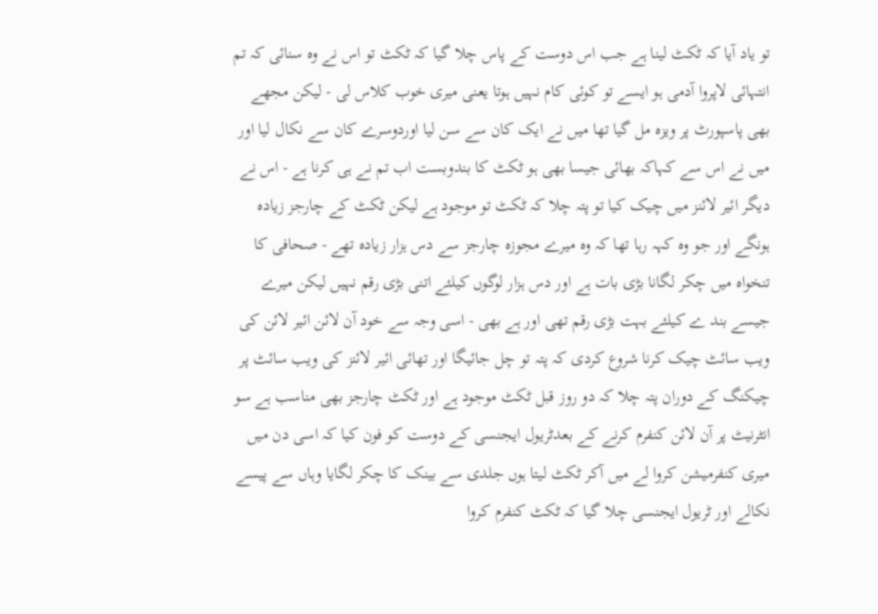تو یاد آیا کہ ٹکٹ لینا ہے جب اس دوست کے پاس چلا گیا کہ ٹکٹ تو اس نے وہ سنائی کہ تم انتہائی لاپروا آدمی ہو ایسے تو کوئی کام نہیں ہوتا یعنی میری خوب کلاس لی - لیکن مجھے بھی پاسپورٹ پر ویزہ مل گیا تھا میں نے ایک کان سے سن لیا اوردوسرے کان سے نکال لیا اور میں نے اس سے کہاکہ بھائی جیسا بھی ہو ٹکٹ کا بندوبست اب تم نے ہی کرنا ہے - اس نے دیگر ائیر لائنز میں چیک کیا تو پتہ چلا کہ ٹکٹ تو موجود ہے لیکن ٹکٹ کے چارجز زیادہ ہونگے اور جو وہ کہہ رہا تھا کہ وہ میرے مجوزہ چارجز سے دس ہزار زیادہ تھے - صحافی کا تنخواہ میں چکر لگانا بڑی بات ہے اور دس ہزار لوگوں کیلئے اتنی بڑی رقم نہیں لیکن میرے جیسے بند ے کیلئے بہت بڑی رقم تھی اور ہے بھی - اسی وجہ سے خود آن لائن ائیر لائن کی ویب سائٹ چیک کرنا شروع کردی کہ پتہ تو چل جائیگا اور تھائی ائیر لائنز کی ویب سائٹ پر چیکنگ کے دوران پتہ چلا کہ دو روز قبل ٹکٹ موجود ہے اور ٹکٹ چارجز بھی مناسب ہے سو انٹرنیٹ پر آن لائن کنفرم کرنے کے بعدٹریول ایجنسی کے دوست کو فون کیا کہ اسی دن میں میری کنفرمیشن کروا لے میں آکر ٹکٹ لیتا ہوں جلدی سے بینک کا چکر لگایا وہاں سے پیسے نکالے اور ٹریول ایجنسی چلا گیا کہ ٹکٹ کنفرم کروا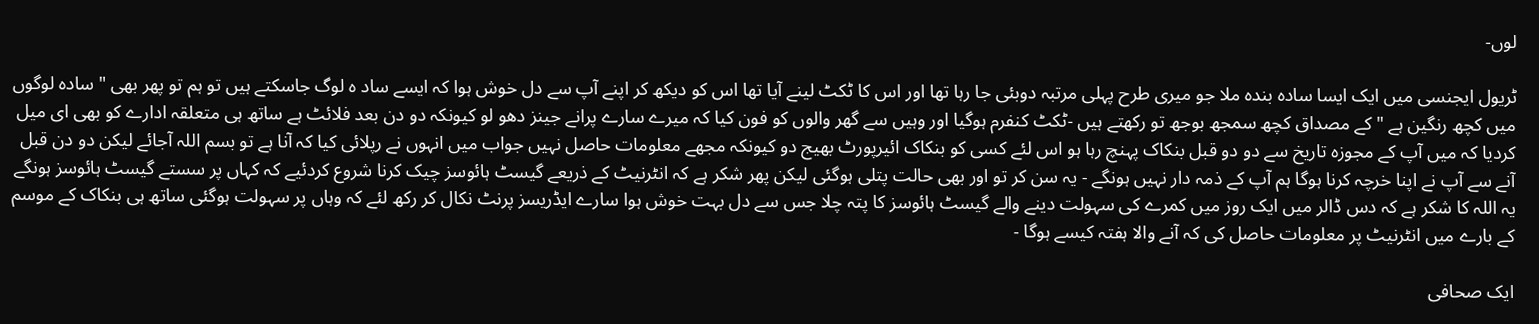لوں-

ٹریول ایجنسی میں ایک ایسا سادہ بندہ ملا جو میری طرح پہلی مرتبہ دوبئی جا رہا تھا اور اس کا ٹکٹ لینے آیا تھا اس کو دیکھ کر اپنے آپ سے دل خوش ہوا کہ ایسے ساد ہ لوگ جاسکتے ہیں تو ہم تو پھر بھی " سادہ لوگوں میں کچھ رنگین ہے " کے مصداق کچھ سمجھ بوجھ تو رکھتے ہیں -ٹکٹ کنفرم ہوگیا اور وہیں سے گھر والوں کو فون کیا کہ میرے سارے پرانے جینز دھو لو کیونکہ دو دن بعد فلائٹ ہے ساتھ ہی متعلقہ ادارے کو بھی ای میل کردیا کہ میں آپ کے مجوزہ تاریخ سے دو دو قبل بنکاک پہنچ رہا ہو اس لئے کسی کو بنکاک ائیرپورٹ بھیج دو کیونکہ مجھے معلومات حاصل نہیں جواب میں انہوں نے رپلائی کیا کہ آنا ہے تو بسم اللہ آجائے لیکن دو دن قبل آنے سے آپ نے اپنا خرچہ کرنا ہوگا ہم آپ کے ذمہ دار نہیں ہونگے - یہ سن کر تو اور بھی حالت پتلی ہوگئی لیکن پھر شکر ہے کہ انٹرنیٹ کے ذریعے گیسٹ ہائوسز چیک کرنا شروع کردئیے کہ کہاں پر سستے گیسٹ ہائوسز ہونگے یہ اللہ کا شکر ہے کہ دس ڈالر میں ایک روز میں کمرے کی سہولت دینے والے گیسٹ ہائوسز کا پتہ چلا جس سے دل بہت خوش ہوا سارے ایڈریسز پرنٹ نکال کر رکھ لئے کہ وہاں پر سہولت ہوگئی ساتھ ہی بنکاک کے موسم کے بارے میں انٹرنیٹ پر معلومات حاصل کی کہ آنے والا ہفتہ کیسے ہوگا -

ایک صحافی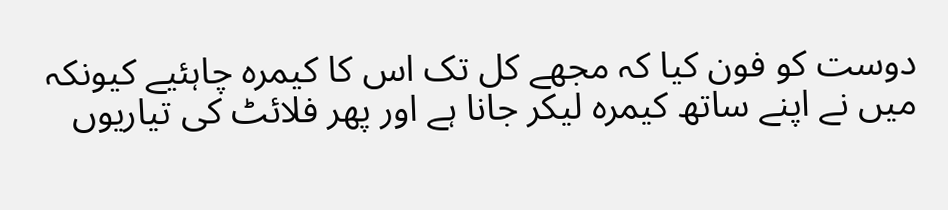دوست کو فون کیا کہ مجھے کل تک اس کا کیمرہ چاہئیے کیونکہ میں نے اپنے ساتھ کیمرہ لیکر جانا ہے اور پھر فلائٹ کی تیاریوں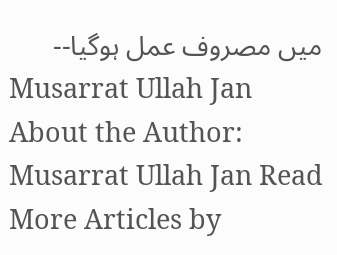میں مصروف عمل ہوگیا--
Musarrat Ullah Jan
About the Author: Musarrat Ullah Jan Read More Articles by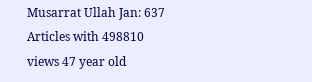Musarrat Ullah Jan: 637 Articles with 498810 views 47 year old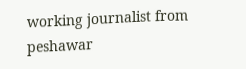working journalist from peshawar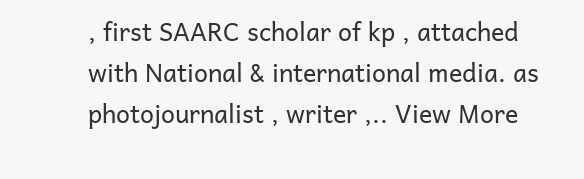, first SAARC scholar of kp , attached with National & international media. as photojournalist , writer ,.. View More